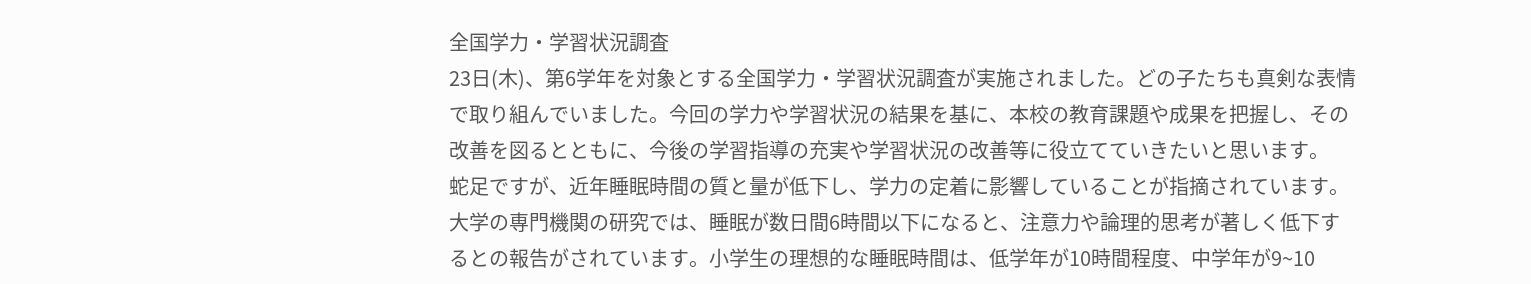全国学力・学習状況調査
23日(木)、第6学年を対象とする全国学力・学習状況調査が実施されました。どの子たちも真剣な表情で取り組んでいました。今回の学力や学習状況の結果を基に、本校の教育課題や成果を把握し、その改善を図るとともに、今後の学習指導の充実や学習状況の改善等に役立てていきたいと思います。
蛇足ですが、近年睡眠時間の質と量が低下し、学力の定着に影響していることが指摘されています。大学の専門機関の研究では、睡眠が数日間6時間以下になると、注意力や論理的思考が著しく低下するとの報告がされています。小学生の理想的な睡眠時間は、低学年が10時間程度、中学年が9~10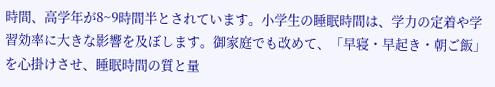時間、高学年が8~9時間半とされています。小学生の睡眠時間は、学力の定着や学習効率に大きな影響を及ぼします。御家庭でも改めて、「早寝・早起き・朝ご飯」を心掛けさせ、睡眠時間の質と量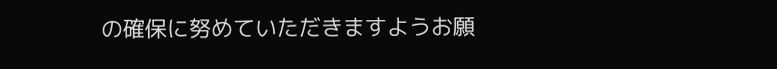の確保に努めていただきますようお願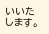いいたします。